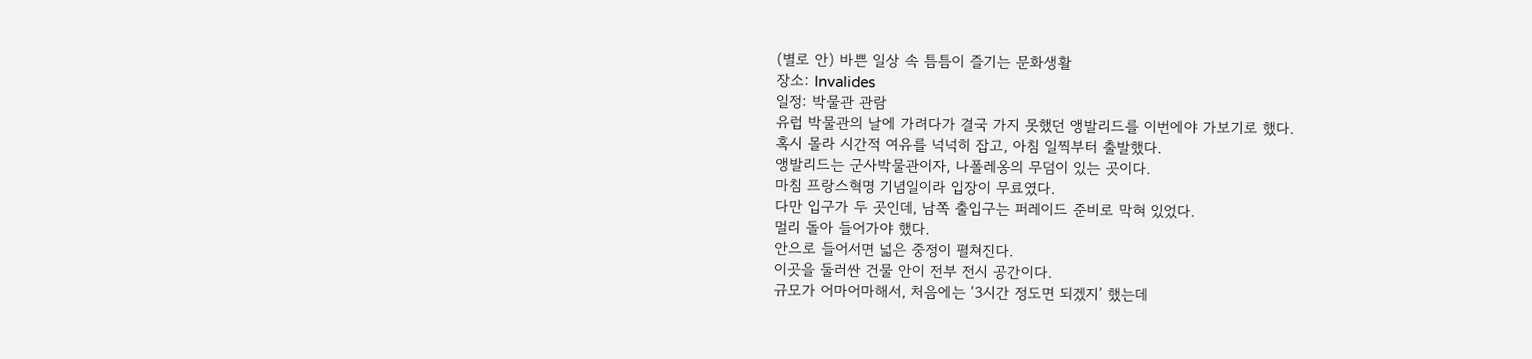(별로 안) 바쁜 일상 속 틈틈이 즐기는 문화생활
장소: Invalides
일정: 박물관 관람
유럽 박물관의 날에 가려다가 결국 가지 못했던 앵발리드를 이번에야 가보기로 했다.
혹시 몰라 시간적 여유를 넉넉히 잡고, 아침 일찍부터 출발했다.
앵발리드는 군사박물관이자, 나폴레옹의 무덤이 있는 곳이다.
마침 프랑스혁명 기념일이라 입장이 무료였다.
다만 입구가 두 곳인데, 남쪽 출입구는 퍼레이드 준비로 막혀 있었다.
멀리 돌아 들어가야 했다.
안으로 들어서면 넓은 중정이 펼쳐진다.
이곳을 둘러싼 건물 안이 전부 전시 공간이다.
규모가 어마어마해서, 처음에는 ‘3시간 정도면 되겠지’ 했는데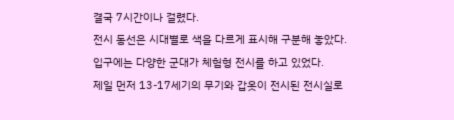결국 7시간이나 걸렸다.
전시 동선은 시대별로 색을 다르게 표시해 구분해 놓았다.
입구에는 다양한 군대가 체험형 전시를 하고 있었다.
제일 먼저 13-17세기의 무기와 갑옷이 전시된 전시실로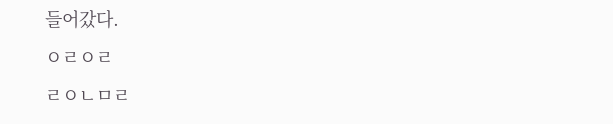들어갔다.
ㅇㄹㅇㄹ
ㄹㅇㄴㅁㄹ